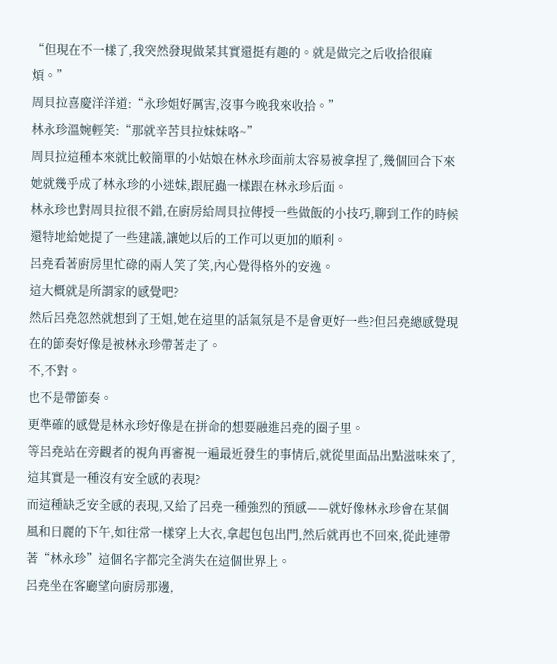“但現在不一樣了,我突然發現做菜其實還挺有趣的。就是做完之后收拾很麻煩。”
周貝拉喜慶洋洋道:“永珍姐好厲害,沒事今晚我來收拾。”
林永珍溫婉輕笑:“那就辛苦貝拉妹妹咯~”
周貝拉這種本來就比較簡單的小姑娘在林永珍面前太容易被拿捏了,幾個回合下來她就幾乎成了林永珍的小迷妹,跟屁蟲一樣跟在林永珍后面。
林永珍也對周貝拉很不錯,在廚房給周貝拉傳授一些做飯的小技巧,聊到工作的時候還特地給她提了一些建議,讓她以后的工作可以更加的順利。
呂堯看著廚房里忙碌的兩人笑了笑,內心覺得格外的安逸。
這大概就是所謂家的感覺吧?
然后呂堯忽然就想到了王姐,她在這里的話氣氛是不是會更好一些?但呂堯總感覺現在的節奏好像是被林永珍帶著走了。
不,不對。
也不是帶節奏。
更準確的感覺是林永珍好像是在拼命的想要融進呂堯的圈子里。
等呂堯站在旁觀者的視角再審視一遍最近發生的事情后,就從里面品出點滋味來了,這其實是一種沒有安全感的表現?
而這種缺乏安全感的表現,又給了呂堯一種強烈的預感——就好像林永珍會在某個風和日麗的下午,如往常一樣穿上大衣,拿起包包出門,然后就再也不回來,從此連帶著“林永珍”這個名字都完全消失在這個世界上。
呂堯坐在客廳望向廚房那邊,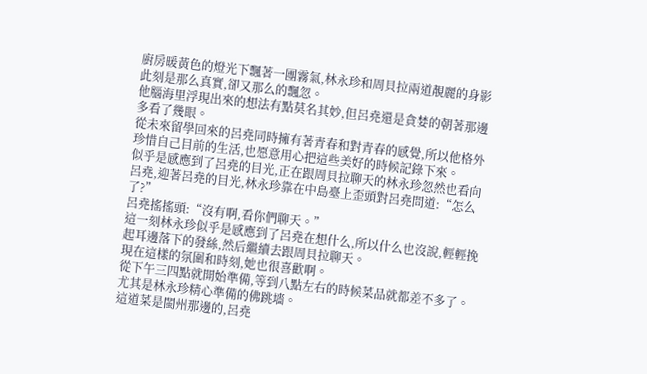廚房暖黃色的燈光下飄著一團霧氣,林永珍和周貝拉兩道靚麗的身影此刻是那么真實,卻又那么的飄忽。
他腦海里浮現出來的想法有點莫名其妙,但呂堯還是貪婪的朝著那邊多看了幾眼。
從未來留學回來的呂堯同時擁有著青春和對青春的感覺,所以他格外珍惜自己目前的生活,也愿意用心把這些美好的時候記錄下來。
似乎是感應到了呂堯的目光,正在跟周貝拉聊天的林永珍忽然也看向呂堯,迎著呂堯的目光,林永珍靠在中島臺上歪頭對呂堯問道:“怎么了?”
呂堯搖搖頭:“沒有啊,看你們聊天。”
這一刻林永珍似乎是感應到了呂堯在想什么,所以什么也沒說,輕輕挽起耳邊落下的發絲,然后繼續去跟周貝拉聊天。
現在這樣的氛圍和時刻,她也很喜歡啊。
從下午三四點就開始準備,等到八點左右的時候菜品就都差不多了。
尤其是林永珍精心準備的佛跳墻。
這道菜是閩州那邊的,呂堯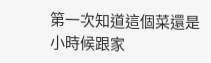第一次知道這個菜還是小時候跟家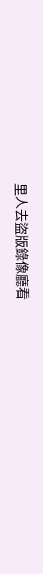里人去盜版錄像廳看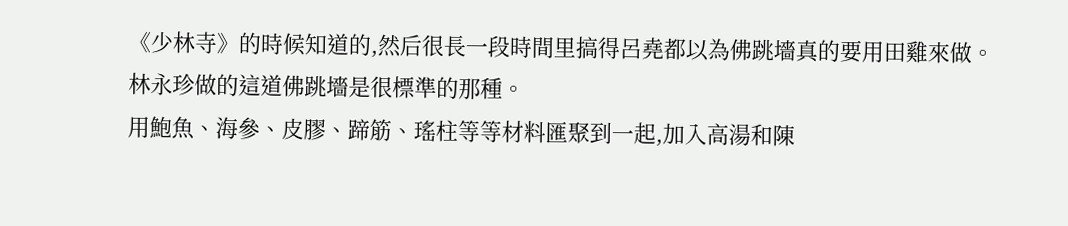《少林寺》的時候知道的,然后很長一段時間里搞得呂堯都以為佛跳墻真的要用田雞來做。
林永珍做的這道佛跳墻是很標準的那種。
用鮑魚、海參、皮膠、蹄筋、瑤柱等等材料匯聚到一起,加入高湯和陳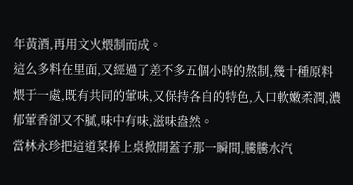年黃酒,再用文火煨制而成。
這么多料在里面,又經過了差不多五個小時的熬制,幾十種原料煨于一處,既有共同的葷味,又保持各自的特色,入口軟嫩柔潤,濃郁葷香卻又不膩,味中有味,滋味盎然。
當林永珍把這道菜捧上桌掀開蓋子那一瞬間,騰騰水汽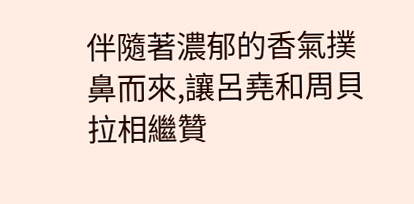伴隨著濃郁的香氣撲鼻而來,讓呂堯和周貝拉相繼贊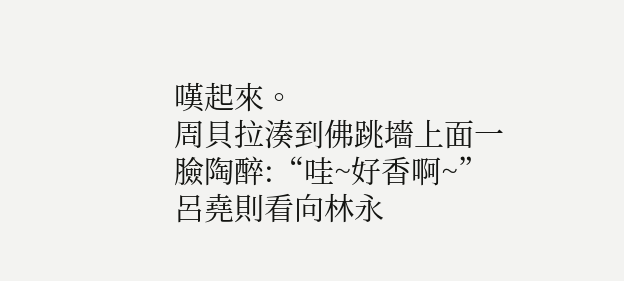嘆起來。
周貝拉湊到佛跳墻上面一臉陶醉:“哇~好香啊~”
呂堯則看向林永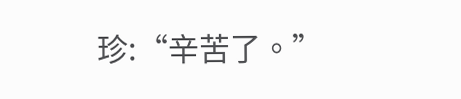珍:“辛苦了。”